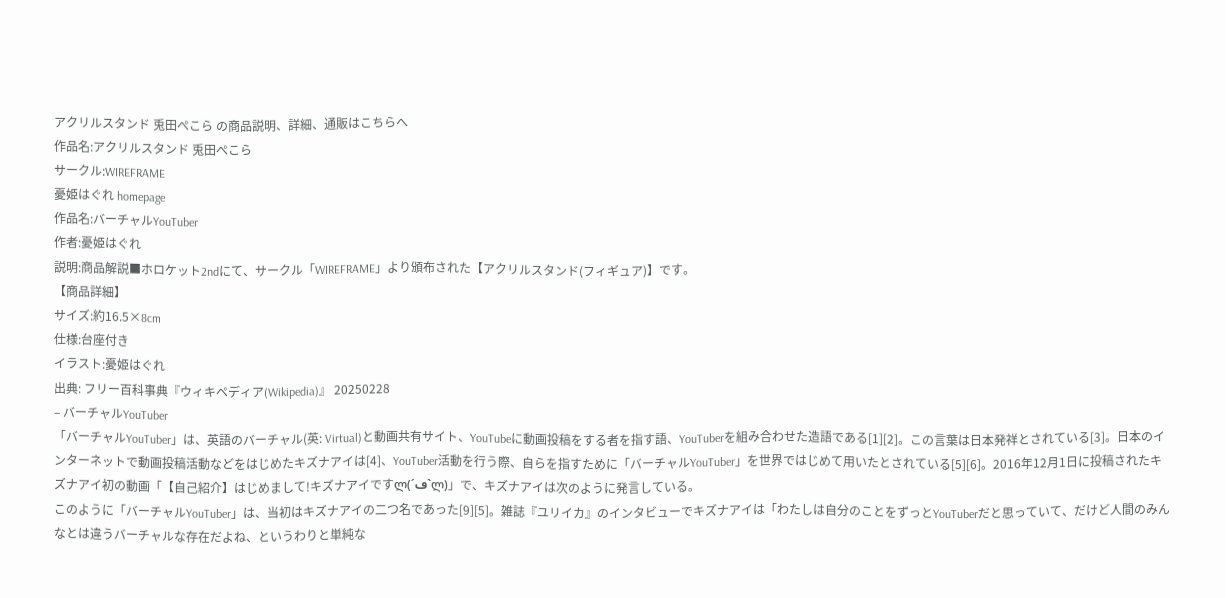アクリルスタンド 兎田ぺこら の商品説明、詳細、通販はこちらへ
作品名:アクリルスタンド 兎田ぺこら
サークル:WIREFRAME
憂姫はぐれ homepage
作品名:バーチャルYouTuber
作者:憂姫はぐれ
説明:商品解説■ホロケット2ndにて、サークル「WIREFRAME」より頒布された【アクリルスタンド(フィギュア)】です。
【商品詳細】
サイズ:約16.5×8cm
仕様:台座付き
イラスト:憂姫はぐれ
出典: フリー百科事典『ウィキペディア(Wikipedia)』 20250228
– バーチャルYouTuber
「バーチャルYouTuber」は、英語のバーチャル(英: Virtual)と動画共有サイト、YouTubeに動画投稿をする者を指す語、YouTuberを組み合わせた造語である[1][2]。この言葉は日本発祥とされている[3]。日本のインターネットで動画投稿活動などをはじめたキズナアイは[4]、YouTuber活動を行う際、自らを指すために「バーチャルYouTuber」を世界ではじめて用いたとされている[5][6]。2016年12月1日に投稿されたキズナアイ初の動画「【自己紹介】はじめまして!キズナアイですლ(´ڡ`ლ)」で、キズナアイは次のように発言している。
このように「バーチャルYouTuber」は、当初はキズナアイの二つ名であった[9][5]。雑誌『ユリイカ』のインタビューでキズナアイは「わたしは自分のことをずっとYouTuberだと思っていて、だけど人間のみんなとは違うバーチャルな存在だよね、というわりと単純な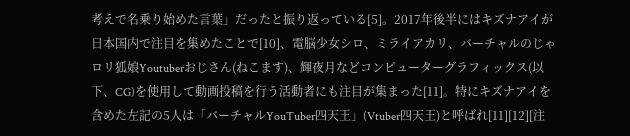考えで名乗り始めた言葉」だったと振り返っている[5]。2017年後半にはキズナアイが日本国内で注目を集めたことで[10]、電脳少女シロ、ミライアカリ、バーチャルのじゃロリ狐娘Youtuberおじさん(ねこます)、輝夜月などコンピューターグラフィックス(以下、CG)を使用して動画投稿を行う活動者にも注目が集まった[11]。特にキズナアイを含めた左記の5人は「バーチャルYouTuber四天王」(Vtuber四天王)と呼ばれ[11][12][注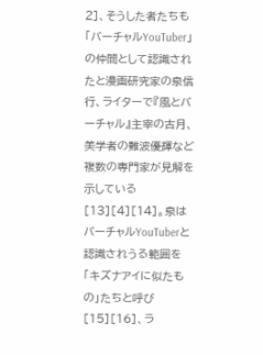2]、そうした者たちも「バーチャルYouTuber」の仲間として認識されたと漫画研究家の泉信行、ライターで『風とバーチャル』主宰の古月、美学者の難波優輝など複数の専門家が見解を示している[13][4][14]。泉はバーチャルYouTuberと認識されうる範囲を「キズナアイに似たもの」たちと呼び[15][16]、ラ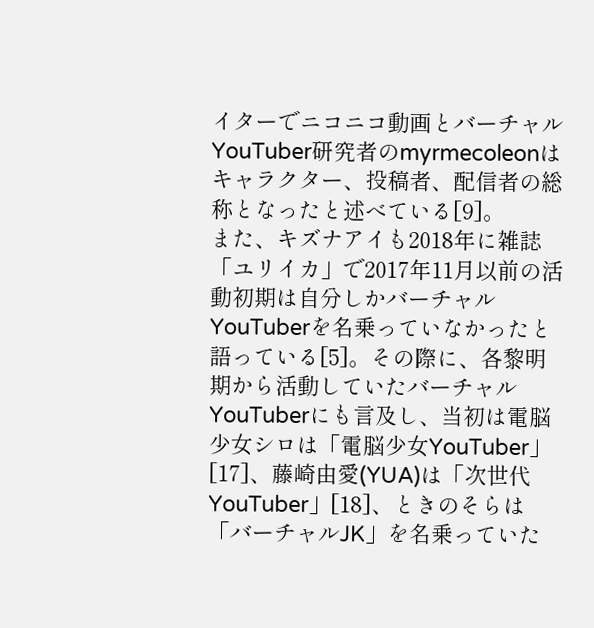イターでニコニコ動画とバーチャルYouTuber研究者のmyrmecoleonはキャラクター、投稿者、配信者の総称となったと述べている[9]。
また、キズナアイも2018年に雑誌「ユリイカ」で2017年11月以前の活動初期は自分しかバーチャルYouTuberを名乗っていなかったと語っている[5]。その際に、各黎明期から活動していたバーチャルYouTuberにも言及し、当初は電脳少女シロは「電脳少女YouTuber」[17]、藤崎由愛(YUA)は「次世代YouTuber」[18]、ときのそらは「バーチャルJK」を名乗っていた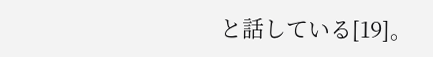と話している[19]。